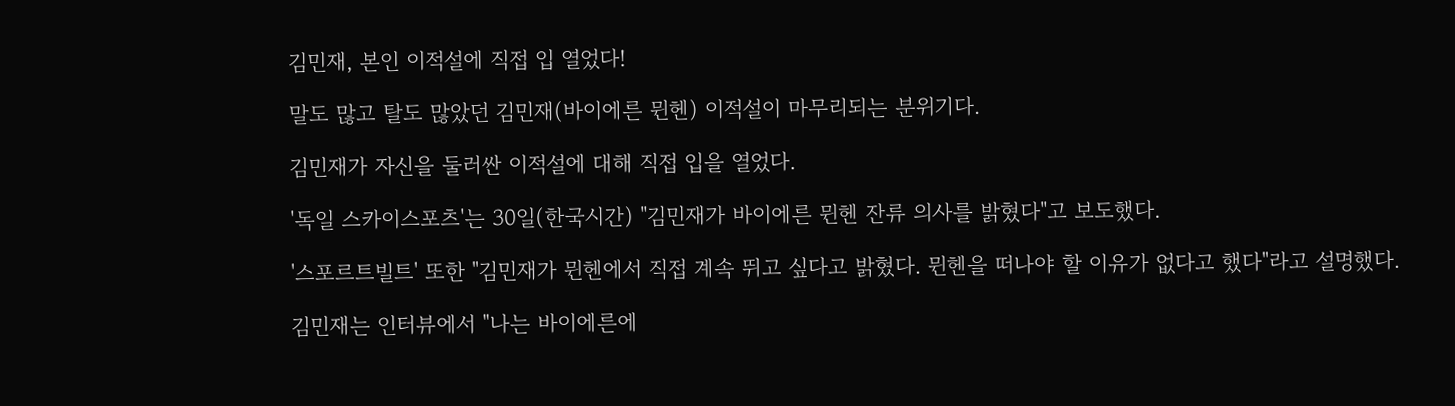김민재, 본인 이적설에 직접 입 열었다!

말도 많고 탈도 많았던 김민재(바이에른 뮌헨) 이적설이 마무리되는 분위기다.

김민재가 자신을 둘러싼 이적설에 대해 직접 입을 열었다.

'독일 스카이스포츠'는 30일(한국시간) "김민재가 바이에른 뮌헨 잔류 의사를 밝혔다"고 보도했다.

'스포르트빌트' 또한 "김민재가 뮌헨에서 직접 계속 뛰고 싶다고 밝혔다. 뮌헨을 떠나야 할 이유가 없다고 했다"라고 설명했다.

김민재는 인터뷰에서 "나는 바이에른에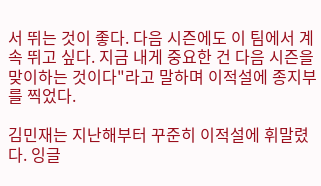서 뛰는 것이 좋다. 다음 시즌에도 이 팀에서 계속 뛰고 싶다. 지금 내게 중요한 건 다음 시즌을 맞이하는 것이다"라고 말하며 이적설에 종지부를 찍었다.

김민재는 지난해부터 꾸준히 이적설에 휘말렸다. 잉글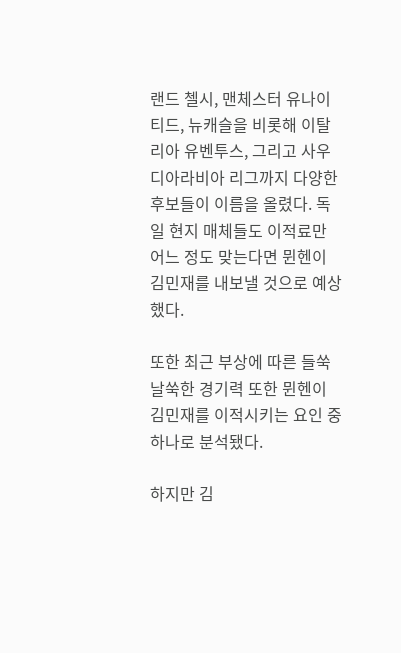랜드 첼시, 맨체스터 유나이티드, 뉴캐슬을 비롯해 이탈리아 유벤투스, 그리고 사우디아라비아 리그까지 다양한 후보들이 이름을 올렸다. 독일 현지 매체들도 이적료만 어느 정도 맞는다면 뮌헨이 김민재를 내보낼 것으로 예상했다.

또한 최근 부상에 따른 들쑥날쑥한 경기력 또한 뮌헨이 김민재를 이적시키는 요인 중 하나로 분석됐다.

하지만 김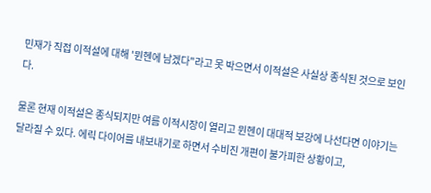민재가 직접 이적설에 대해 '뮌헨에 남겠다"라고 못 박으면서 이적설은 사실상 종식된 것으로 보인다.

물론 현재 이적설은 종식되지만 여름 이적시장이 열리고 뮌헨이 대대적 보강에 나선다면 이야기는 달라질 수 있다. 에릭 다이어를 내보내기로 하면서 수비진 개편이 불가피한 상황이고,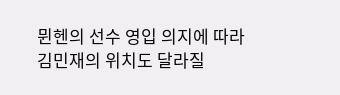뮌헨의 선수 영입 의지에 따라 김민재의 위치도 달라질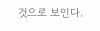것으로 보인다.